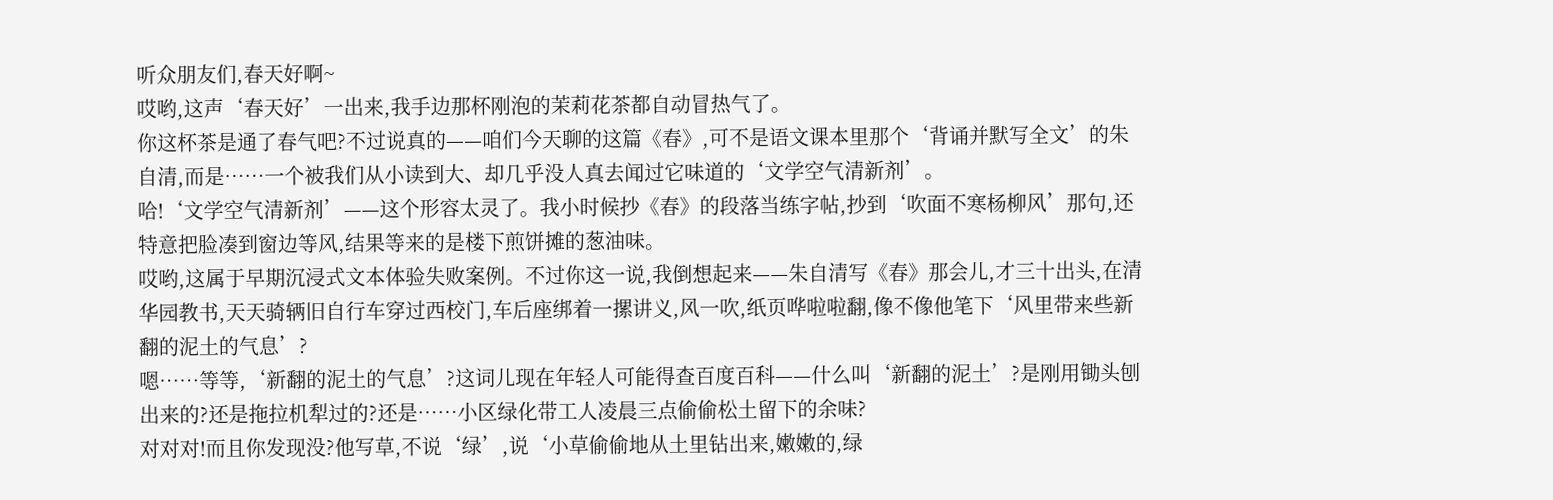听众朋友们,春天好啊~
哎哟,这声‘春天好’一出来,我手边那杯刚泡的茉莉花茶都自动冒热气了。
你这杯茶是通了春气吧?不过说真的——咱们今天聊的这篇《春》,可不是语文课本里那个‘背诵并默写全文’的朱自清,而是……一个被我们从小读到大、却几乎没人真去闻过它味道的‘文学空气清新剂’。
哈!‘文学空气清新剂’——这个形容太灵了。我小时候抄《春》的段落当练字帖,抄到‘吹面不寒杨柳风’那句,还特意把脸凑到窗边等风,结果等来的是楼下煎饼摊的葱油味。
哎哟,这属于早期沉浸式文本体验失败案例。不过你这一说,我倒想起来——朱自清写《春》那会儿,才三十出头,在清华园教书,天天骑辆旧自行车穿过西校门,车后座绑着一摞讲义,风一吹,纸页哗啦啦翻,像不像他笔下‘风里带来些新翻的泥土的气息’?
嗯……等等,‘新翻的泥土的气息’?这词儿现在年轻人可能得查百度百科——什么叫‘新翻的泥土’?是刚用锄头刨出来的?还是拖拉机犁过的?还是……小区绿化带工人凌晨三点偷偷松土留下的余味?
对对对!而且你发现没?他写草,不说‘绿’,说‘小草偷偷地从土里钻出来,嫩嫩的,绿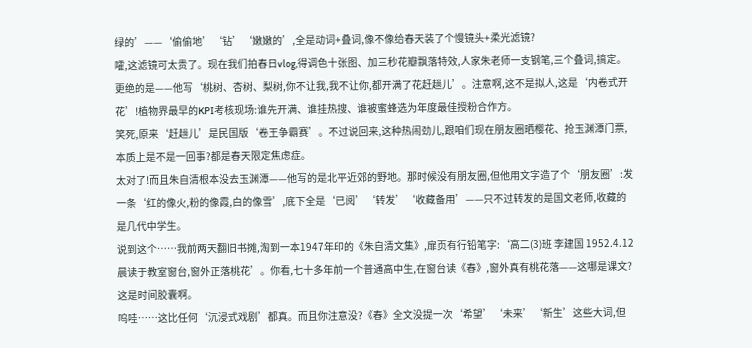绿的’——‘偷偷地’‘钻’‘嫩嫩的’,全是动词+叠词,像不像给春天装了个慢镜头+柔光滤镜?
嚯,这滤镜可太贵了。现在我们拍春日vlog,得调色十张图、加三秒花瓣飘落特效,人家朱老师一支钢笔,三个叠词,搞定。
更绝的是——他写‘桃树、杏树、梨树,你不让我,我不让你,都开满了花赶趟儿’。注意啊,这不是拟人,这是‘内卷式开花’!植物界最早的KPI考核现场:谁先开满、谁挂热搜、谁被蜜蜂选为年度最佳授粉合作方。
笑死,原来‘赶趟儿’是民国版‘卷王争霸赛’。不过说回来,这种热闹劲儿,跟咱们现在朋友圈晒樱花、抢玉渊潭门票,本质上是不是一回事?都是春天限定焦虑症。
太对了!而且朱自清根本没去玉渊潭——他写的是北平近郊的野地。那时候没有朋友圈,但他用文字造了个‘朋友圈’:发一条‘红的像火,粉的像霞,白的像雪’,底下全是‘已阅’‘转发’‘收藏备用’——只不过转发的是国文老师,收藏的是几代中学生。
说到这个……我前两天翻旧书摊,淘到一本1947年印的《朱自清文集》,扉页有行铅笔字:‘高二(3)班 李建国 1952.4.12 晨读于教室窗台,窗外正落桃花’。你看,七十多年前一个普通高中生,在窗台读《春》,窗外真有桃花落——这哪是课文?这是时间胶囊啊。
呜哇……这比任何‘沉浸式戏剧’都真。而且你注意没?《春》全文没提一次‘希望’‘未来’‘新生’这些大词,但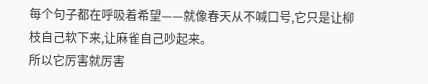每个句子都在呼吸着希望——就像春天从不喊口号,它只是让柳枝自己软下来,让麻雀自己吵起来。
所以它厉害就厉害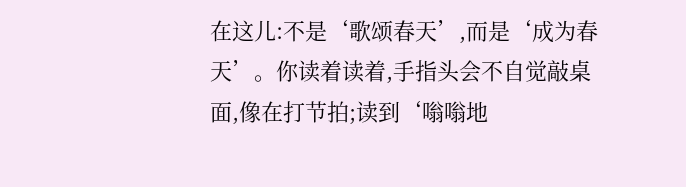在这儿:不是‘歌颂春天’,而是‘成为春天’。你读着读着,手指头会不自觉敲桌面,像在打节拍;读到‘嗡嗡地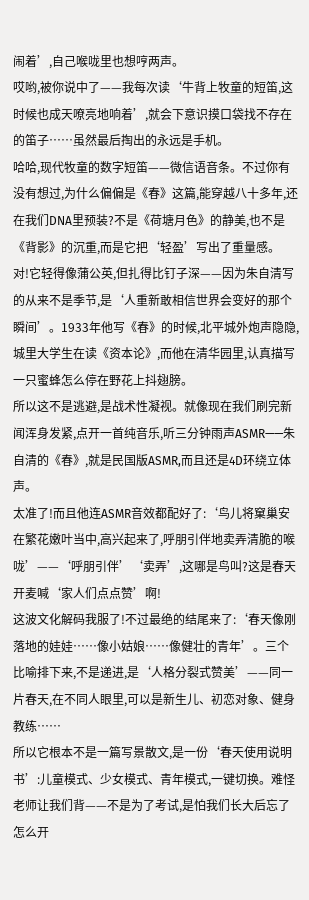闹着’,自己喉咙里也想哼两声。
哎哟,被你说中了——我每次读‘牛背上牧童的短笛,这时候也成天嘹亮地响着’,就会下意识摸口袋找不存在的笛子……虽然最后掏出的永远是手机。
哈哈,现代牧童的数字短笛——微信语音条。不过你有没有想过,为什么偏偏是《春》这篇,能穿越八十多年,还在我们DNA里预装?不是《荷塘月色》的静美,也不是《背影》的沉重,而是它把‘轻盈’写出了重量感。
对!它轻得像蒲公英,但扎得比钉子深——因为朱自清写的从来不是季节,是‘人重新敢相信世界会变好的那个瞬间’。1933年他写《春》的时候,北平城外炮声隐隐,城里大学生在读《资本论》,而他在清华园里,认真描写一只蜜蜂怎么停在野花上抖翅膀。
所以这不是逃避,是战术性凝视。就像现在我们刷完新闻浑身发紧,点开一首纯音乐,听三分钟雨声ASMR——朱自清的《春》,就是民国版ASMR,而且还是4D环绕立体声。
太准了!而且他连ASMR音效都配好了:‘鸟儿将窠巢安在繁花嫩叶当中,高兴起来了,呼朋引伴地卖弄清脆的喉咙’——‘呼朋引伴’‘卖弄’,这哪是鸟叫?这是春天开麦喊‘家人们点点赞’啊!
这波文化解码我服了!不过最绝的结尾来了:‘春天像刚落地的娃娃……像小姑娘……像健壮的青年’。三个比喻排下来,不是递进,是‘人格分裂式赞美’——同一片春天,在不同人眼里,可以是新生儿、初恋对象、健身教练……
所以它根本不是一篇写景散文,是一份‘春天使用说明书’:儿童模式、少女模式、青年模式,一键切换。难怪老师让我们背——不是为了考试,是怕我们长大后忘了怎么开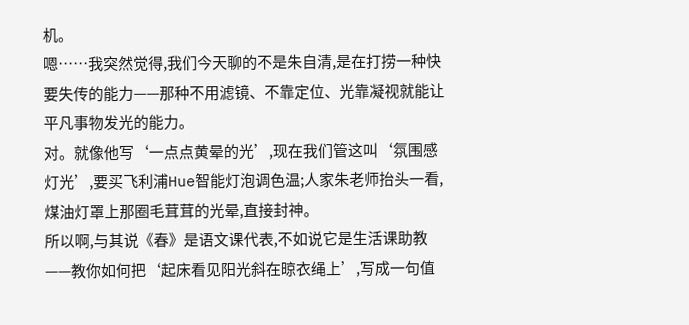机。
嗯……我突然觉得,我们今天聊的不是朱自清,是在打捞一种快要失传的能力——那种不用滤镜、不靠定位、光靠凝视就能让平凡事物发光的能力。
对。就像他写‘一点点黄晕的光’,现在我们管这叫‘氛围感灯光’,要买飞利浦Hue智能灯泡调色温;人家朱老师抬头一看,煤油灯罩上那圈毛茸茸的光晕,直接封神。
所以啊,与其说《春》是语文课代表,不如说它是生活课助教——教你如何把‘起床看见阳光斜在晾衣绳上’,写成一句值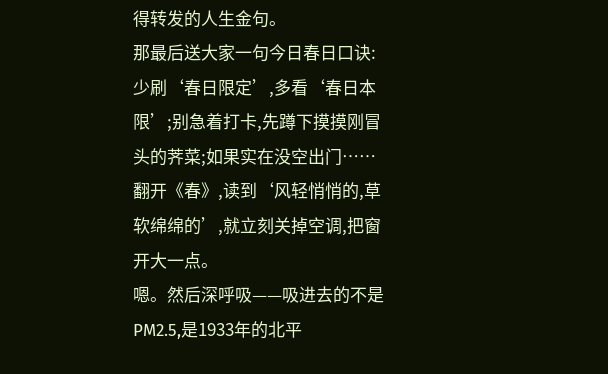得转发的人生金句。
那最后送大家一句今日春日口诀:少刷‘春日限定’,多看‘春日本限’;别急着打卡,先蹲下摸摸刚冒头的荠菜;如果实在没空出门……翻开《春》,读到‘风轻悄悄的,草软绵绵的’,就立刻关掉空调,把窗开大一点。
嗯。然后深呼吸——吸进去的不是PM2.5,是1933年的北平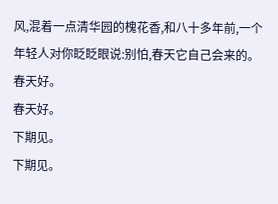风,混着一点清华园的槐花香,和八十多年前,一个年轻人对你眨眨眼说:别怕,春天它自己会来的。
春天好。
春天好。
下期见。
下期见。